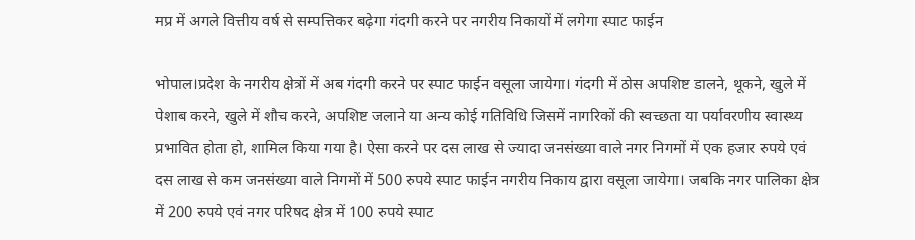मप्र में अगले वित्तीय वर्ष से सम्पत्तिकर बढ़ेगा गंदगी करने पर नगरीय निकायों में लगेगा स्पाट फाईन

भोपाल।प्रदेश के नगरीय क्षेत्रों में अब गंदगी करने पर स्पाट फाईन वसूला जायेगा। गंदगी में ठोस अपशिष्ट डालने, थूकने, खुले में पेशाब करने, खुले में शौच करने, अपशिष्ट जलाने या अन्य कोई गतिविधि जिसमें नागरिकों की स्वच्छता या पर्यावरणीय स्वास्थ्य प्रभावित होता हो, शामिल किया गया है। ऐसा करने पर दस लाख से ज्यादा जनसंख्या वाले नगर निगमों में एक हजार रुपये एवं दस लाख से कम जनसंख्या वाले निगमों में 500 रुपये स्पाट फाईन नगरीय निकाय द्वारा वसूला जायेगा। जबकि नगर पालिका क्षेत्र में 200 रुपये एवं नगर परिषद क्षेत्र में 100 रुपये स्पाट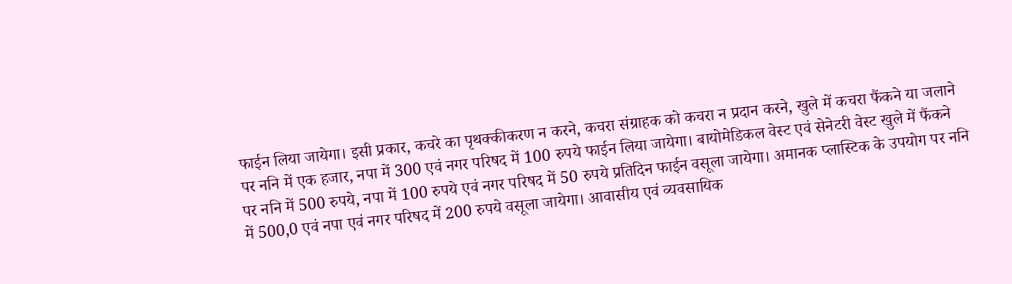फाईन लिया जायेगा। इसी प्रकार, कचरे का पृथक्कीकरण न करने, कचरा संग्राहक को कचरा न प्रदान करने, खुले में कचरा फैंकने या जलाने पर ननि में एक हजार, नपा में 300 एवं नगर परिषद में 100 रुपये फाईन लिया जायेगा। बायोमेडिकल वेस्ट एवं सेनेटरी वेस्ट खुले में फैंकने पर ननि में 500 रुपये, नपा में 100 रुपये एवं नगर परिषद में 50 रुपये प्रतिदिन फाईन वसूला जायेगा। अमानक प्लास्टिक के उपयोग पर ननि में 500,0 एवं नपा एवं नगर परिषद में 200 रुपये वसूला जायेगा। आवासीय एवं व्यवसायिक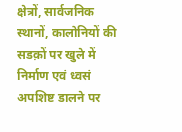क्षेत्रों, सार्वजनिक स्थानों, कालोनियों की सडक़ों पर खुले में निर्माण एवं ध्वसं अपशिष्ट डालने पर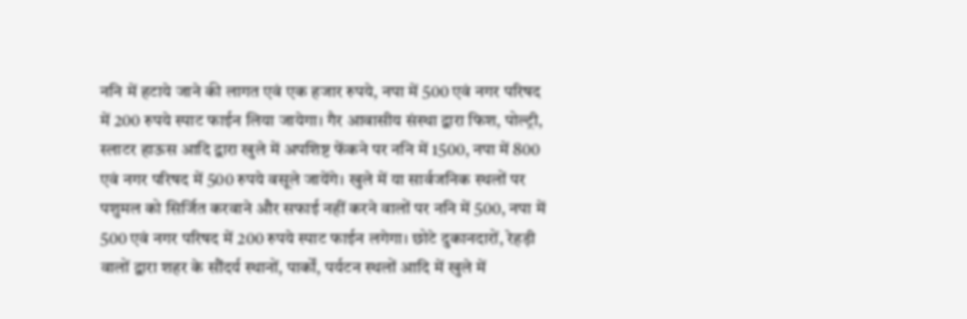ननि में हटाये जाने की लागत एवं एक हजार रुपये, नपा में 500 एवं नगर परिषद में 200 रुपये स्पाट फाईन लिया जायेगा। गैर आवासीय संस्था द्वारा फिश, पोल्ट्री, स्लाटर हाऊस आदि द्वारा खुले में अपशिष्ट फेंकने पर ननि में 1500, नपा में 800 एवं नगर परिषद में 500 रुपये वसूले जायेंगे। खुले में या सार्वजनिक स्थलों पर पशुमल को सिर्जित करवाने और सफाई नहीं करने वालों पर ननि में 500, नपा में 500 एवं नगर परिषद में 200 रुपये स्पाट फाईन लगेगा। छोटे दुकानदारों, रेहड़ी वालों द्वारा शहर के सौंदर्य स्थानों, पार्कों, पर्यटन स्थलों आदि में खुले में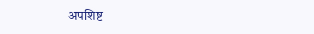अपशिष्ट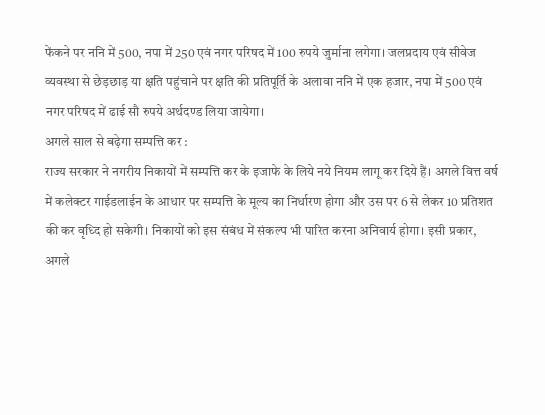फेंकने पर ननि में 500, नपा में 250 एवं नगर परिषद में 100 रुपये जुर्माना लगेगा। जलप्रदाय एवं सीवेज व्यवस्था से छेड़छाड़ या क्षति पहुंचाने पर क्षति की प्रतिपूर्ति के अलावा ननि में एक हजार, नपा में 500 एवं नगर परिषद में ढाई सौ रुपये अर्थदण्ड लिया जायेगा।
अगले साल से बढ़ेगा सम्पत्ति कर :
राज्य सरकार ने नगरीय निकायों में सम्पत्ति कर के इजाफे के लिये नये नियम लागू कर दिये हैं। अगले वित्त वर्ष में कलेक्टर गाईडलाईन के आधार पर सम्पत्ति के मूल्य का निर्धारण होगा और उस पर 6 से लेकर 10 प्रतिशत की कर वृध्दि हो सकेगी। निकायों को इस संबंध में संकल्प भी पारित करना अनिवार्य होगा। इसी प्रकार, अगले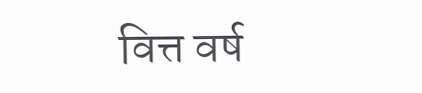वित्त वर्ष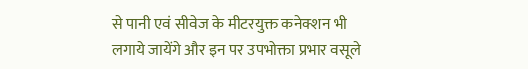से पानी एवं सीवेज के मीटरयुक्त कनेक्शन भी लगाये जायेंगे और इन पर उपभोक्ता प्रभार वसूले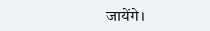जायेंगे।